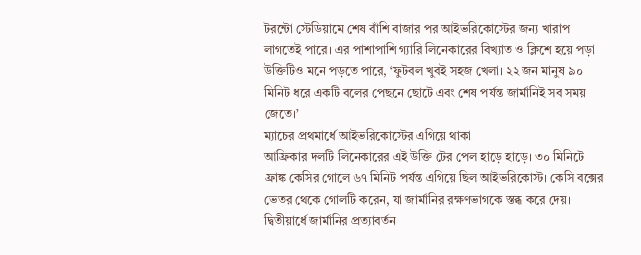টরন্টো স্টেডিয়ামে শেষ বাঁশি বাজার পর আইভরিকোস্টের জন্য খারাপ লাগতেই পারে। এর পাশাপাশি গ্যারি লিনেকারের বিখ্যাত ও ক্লিশে হয়ে পড়া উক্তিটিও মনে পড়তে পারে, ‘ফুটবল খুবই সহজ খেলা। ২২ জন মানুষ ৯০ মিনিট ধরে একটি বলের পেছনে ছোটে এবং শেষ পর্যন্ত জার্মানিই সব সময় জেতে।’
ম্যাচের প্রথমার্ধে আইভরিকোস্টের এগিয়ে থাকা
আফ্রিকার দলটি লিনেকারের এই উক্তি টের পেল হাড়ে হাড়ে। ৩০ মিনিটে ফ্রাঙ্ক কেসির গোলে ৬৭ মিনিট পর্যন্ত এগিয়ে ছিল আইভরিকোস্ট। কেসি বক্সের ভেতর থেকে গোলটি করেন, যা জার্মানির রক্ষণভাগকে স্তব্ধ করে দেয়।
দ্বিতীয়ার্ধে জার্মানির প্রত্যাবর্তন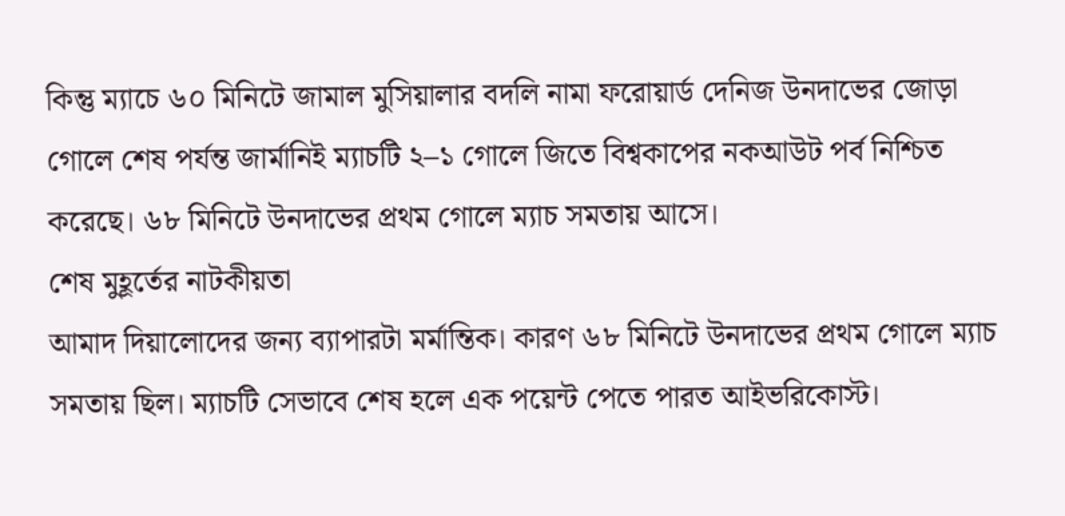কিন্তু ম্যাচে ৬০ মিনিটে জামাল মুসিয়ালার বদলি নামা ফরোয়ার্ড দেনিজ উনদাভের জোড়া গোলে শেষ পর্যন্ত জার্মানিই ম্যাচটি ২–১ গোলে জিতে বিশ্বকাপের নকআউট পর্ব নিশ্চিত করেছে। ৬৮ মিনিটে উনদাভের প্রথম গোলে ম্যাচ সমতায় আসে।
শেষ মুহূর্তের নাটকীয়তা
আমাদ দিয়ালোদের জন্য ব্যাপারটা মর্মান্তিক। কারণ ৬৮ মিনিটে উনদাভের প্রথম গোলে ম্যাচ সমতায় ছিল। ম্যাচটি সেভাবে শেষ হলে এক পয়েন্ট পেতে পারত আইভরিকোস্ট।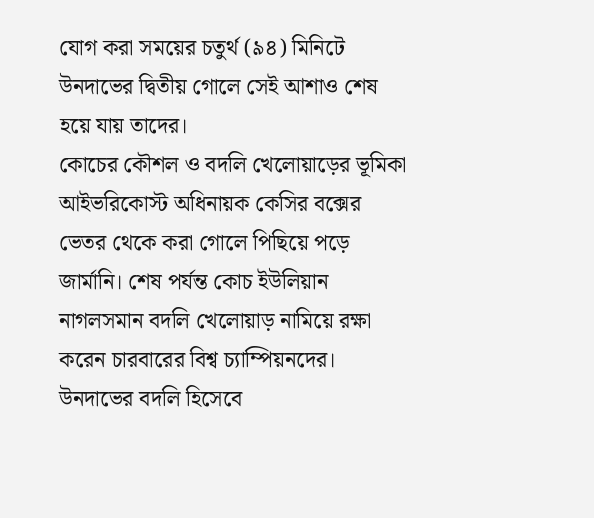যোগ করা সময়ের চতুর্থ (৯৪) মিনিটে উনদাভের দ্বিতীয় গোলে সেই আশাও শেষ হয়ে যায় তাদের।
কোচের কৌশল ও বদলি খেলোয়াড়ের ভূমিকা
আইভরিকোস্ট অধিনায়ক কেসির বক্সের ভেতর থেকে করা গোলে পিছিয়ে পড়ে জার্মানি। শেষ পর্যন্ত কোচ ইউলিয়ান নাগলসমান বদলি খেলোয়াড় নামিয়ে রক্ষা করেন চারবারের বিশ্ব চ্যাম্পিয়নদের। উনদাভের বদলি হিসেবে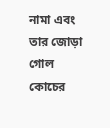নামা এবং তার জোড়া গোল কোচের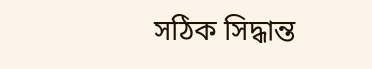সঠিক সিদ্ধান্ত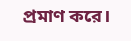প্রমাণ করে।